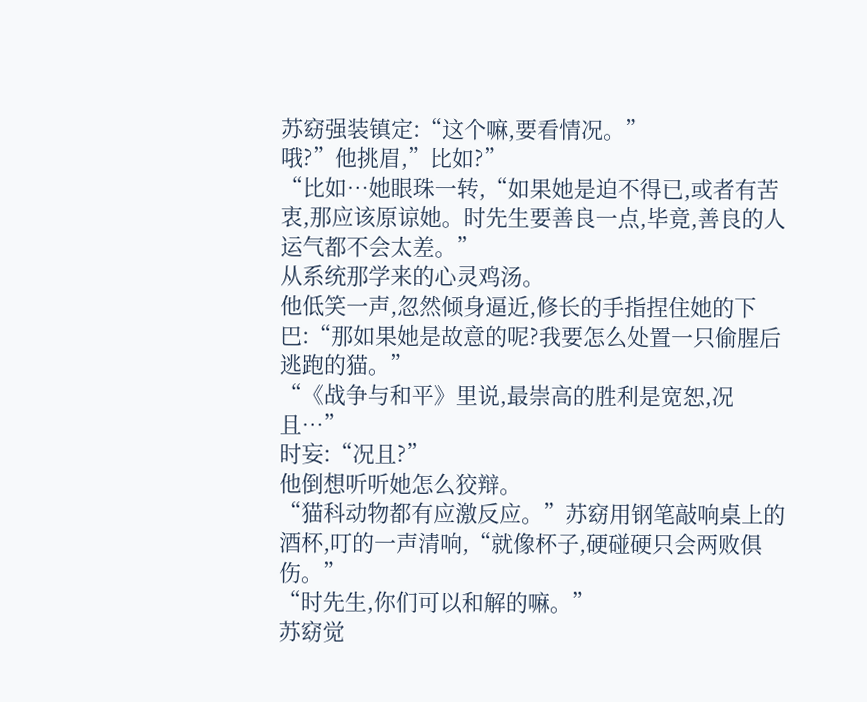苏窈强装镇定:“这个嘛,要看情况。”
哦?”他挑眉,”比如?”
“比如…她眼珠一转,“如果她是迫不得已,或者有苦衷,那应该原谅她。时先生要善良一点,毕竟,善良的人运气都不会太差。”
从系统那学来的心灵鸡汤。
他低笑一声,忽然倾身逼近,修长的手指捏住她的下巴:“那如果她是故意的呢?我要怎么处置一只偷腥后逃跑的猫。”
“《战争与和平》里说,最崇高的胜利是宽恕,况且…”
时妄:“况且?”
他倒想听听她怎么狡辩。
“猫科动物都有应激反应。”苏窈用钢笔敲响桌上的酒杯,叮的一声清响,“就像杯子,硬碰硬只会两败俱伤。”
“时先生,你们可以和解的嘛。”
苏窈觉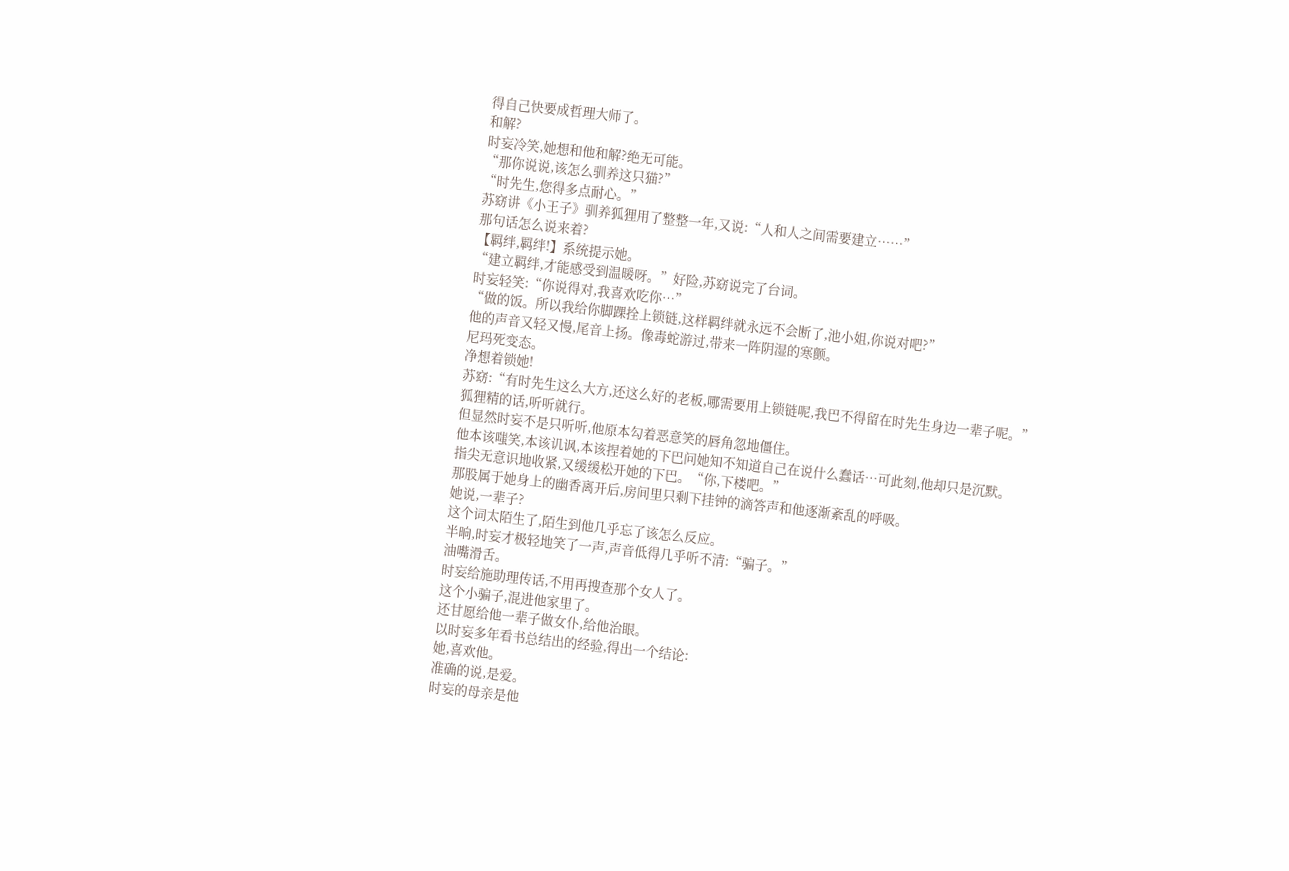得自己快要成哲理大师了。
和解?
时妄冷笑,她想和他和解?绝无可能。
“那你说说,该怎么驯养这只猫?”
“时先生,您得多点耐心。”
苏窈讲《小王子》驯养狐狸用了整整一年,又说:“人和人之间需要建立……”
那句话怎么说来着?
【羁绊,羁绊!】系统提示她。
“建立羁绊,才能感受到温暖呀。”好险,苏窈说完了台词。
时妄轻笑:“你说得对,我喜欢吃你…”
“做的饭。所以我给你脚踝拴上锁链,这样羁绊就永远不会断了,池小姐,你说对吧?”
他的声音又轻又慢,尾音上扬。像毒蛇游过,带来一阵阴湿的寒颤。
尼玛死变态。
净想着锁她!
苏窈:“有时先生这么大方,还这么好的老板,哪需要用上锁链呢,我巴不得留在时先生身边一辈子呢。”
狐狸精的话,听听就行。
但显然时妄不是只听听,他原本勾着恶意笑的唇角忽地僵住。
他本该嗤笑,本该讥讽,本该捏着她的下巴问她知不知道自己在说什么蠢话…可此刻,他却只是沉默。
指尖无意识地收紧,又缓缓松开她的下巴。“你,下楼吧。”
那股属于她身上的幽香离开后,房间里只剩下挂钟的滴答声和他逐渐紊乱的呼吸。
她说,一辈子?
这个词太陌生了,陌生到他几乎忘了该怎么反应。
半晌,时妄才极轻地笑了一声,声音低得几乎听不清:“骗子。”
油嘴滑舌。
时妄给施助理传话,不用再搜查那个女人了。
这个小骗子,混进他家里了。
还甘愿给他一辈子做女仆,给他治眼。
以时妄多年看书总结出的经验,得出一个结论:
她,喜欢他。
准确的说,是爱。
时妄的母亲是他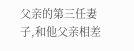父亲的第三任妻子,和他父亲相差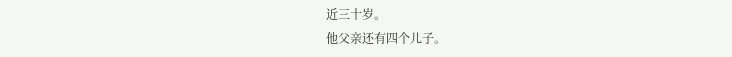近三十岁。
他父亲还有四个儿子。